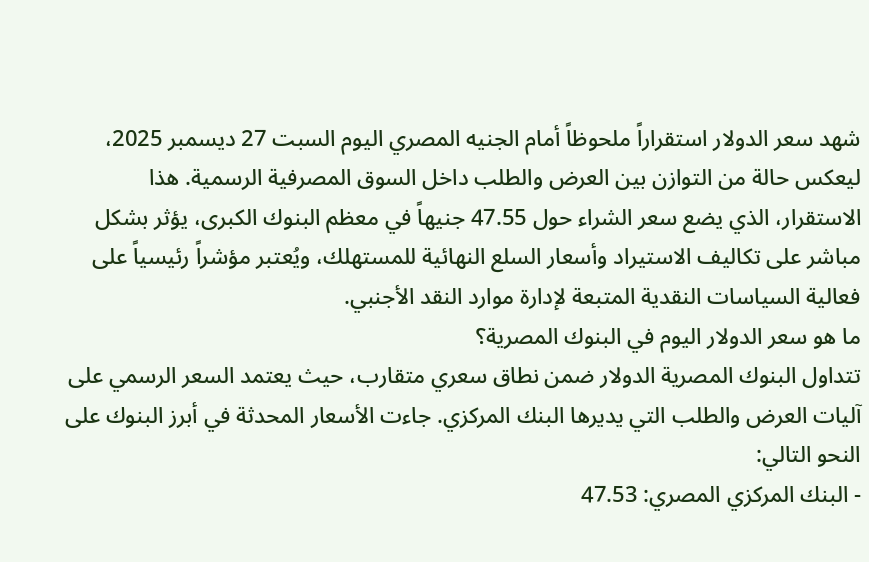شهد سعر الدولار استقراراً ملحوظاً أمام الجنيه المصري اليوم السبت 27 ديسمبر 2025، ليعكس حالة من التوازن بين العرض والطلب داخل السوق المصرفية الرسمية. هذا الاستقرار، الذي يضع سعر الشراء حول 47.55 جنيهاً في معظم البنوك الكبرى، يؤثر بشكل مباشر على تكاليف الاستيراد وأسعار السلع النهائية للمستهلك، ويُعتبر مؤشراً رئيسياً على فعالية السياسات النقدية المتبعة لإدارة موارد النقد الأجنبي.
ما هو سعر الدولار اليوم في البنوك المصرية؟
تتداول البنوك المصرية الدولار ضمن نطاق سعري متقارب، حيث يعتمد السعر الرسمي على آليات العرض والطلب التي يديرها البنك المركزي. جاءت الأسعار المحدثة في أبرز البنوك على النحو التالي:
- البنك المركزي المصري: 47.53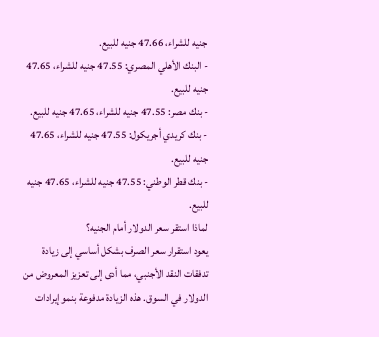جنيه للشراء، 47.66 جنيه للبيع.
- البنك الأهلي المصري: 47.55 جنيه للشراء، 47.65 جنيه للبيع.
- بنك مصر: 47.55 جنيه للشراء، 47.65 جنيه للبيع.
- بنك كريدي أجريكول: 47.55 جنيه للشراء، 47.65 جنيه للبيع.
- بنك قطر الوطني: 47.55 جنيه للشراء، 47.65 جنيه للبيع.
لماذا استقر سعر الدولار أمام الجنيه؟
يعود استقرار سعر الصرف بشكل أساسي إلى زيادة تدفقات النقد الأجنبي، مما أدى إلى تعزيز المعروض من الدولار في السوق. هذه الزيادة مدفوعة بنمو إيرادات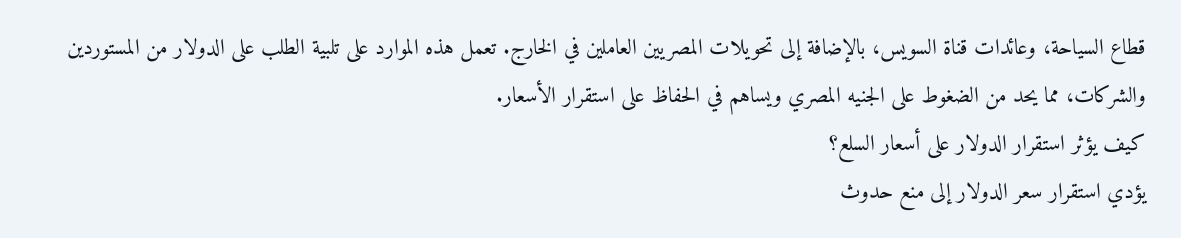قطاع السياحة، وعائدات قناة السويس، بالإضافة إلى تحويلات المصريين العاملين في الخارج. تعمل هذه الموارد على تلبية الطلب على الدولار من المستوردين والشركات، مما يحد من الضغوط على الجنيه المصري ويساهم في الحفاظ على استقرار الأسعار.
كيف يؤثر استقرار الدولار على أسعار السلع؟
يؤدي استقرار سعر الدولار إلى منع حدوث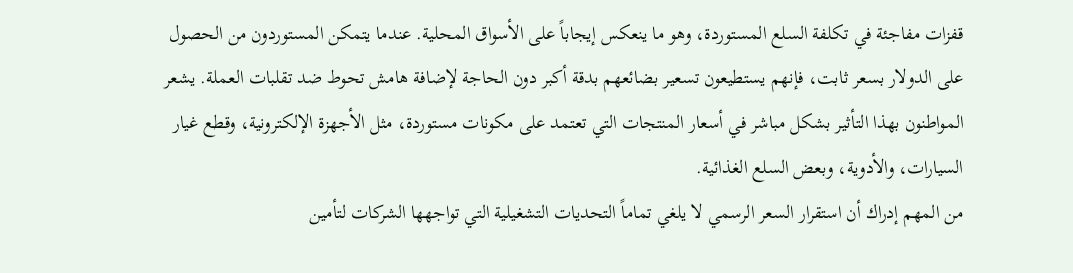قفزات مفاجئة في تكلفة السلع المستوردة، وهو ما ينعكس إيجاباً على الأسواق المحلية. عندما يتمكن المستوردون من الحصول على الدولار بسعر ثابت، فإنهم يستطيعون تسعير بضائعهم بدقة أكبر دون الحاجة لإضافة هامش تحوط ضد تقلبات العملة. يشعر المواطنون بهذا التأثير بشكل مباشر في أسعار المنتجات التي تعتمد على مكونات مستوردة، مثل الأجهزة الإلكترونية، وقطع غيار السيارات، والأدوية، وبعض السلع الغذائية.
من المهم إدراك أن استقرار السعر الرسمي لا يلغي تماماً التحديات التشغيلية التي تواجهها الشركات لتأمين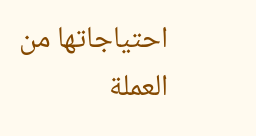احتياجاتها من العملة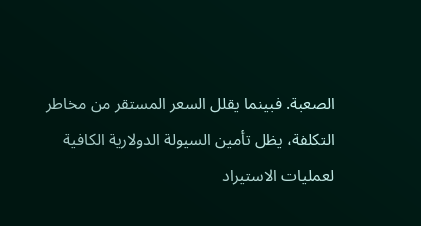الصعبة. فبينما يقلل السعر المستقر من مخاطر التكلفة، يظل تأمين السيولة الدولارية الكافية لعمليات الاستيراد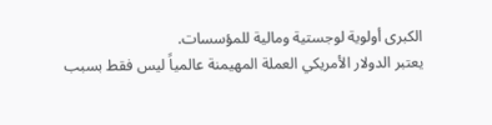الكبرى أولوية لوجستية ومالية للمؤسسات.
يعتبر الدولار الأمريكي العملة المهيمنة عالمياً ليس فقط بسبب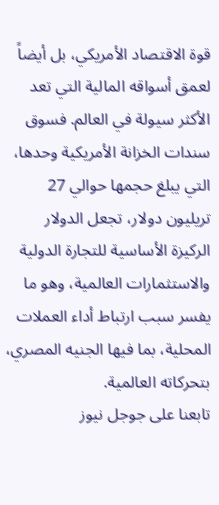قوة الاقتصاد الأمريكي، بل أيضاً لعمق أسواقه المالية التي تعد الأكثر سيولة في العالم. فسوق سندات الخزانة الأمريكية وحدها، التي يبلغ حجمها حوالي 27 تريليون دولار، تجعل الدولار الركيزة الأساسية للتجارة الدولية والاستثمارات العالمية، وهو ما يفسر سبب ارتباط أداء العملات المحلية، بما فيها الجنيه المصري، بتحركاته العالمية.
تابعنا على جوجل نيوز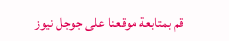قم بمتابعة موقعنا على جوجل نيوز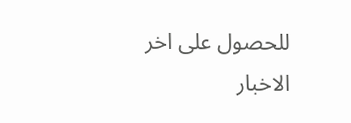للحصول على اخر الاخبار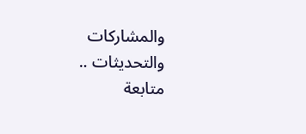والمشاركات والتحديثات ..
متابعة